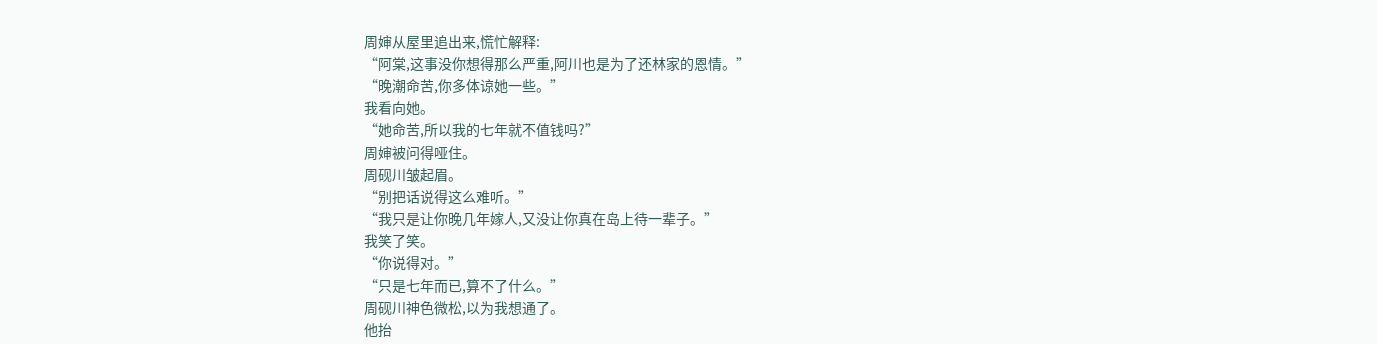周婶从屋里追出来,慌忙解释:
“阿棠,这事没你想得那么严重,阿川也是为了还林家的恩情。”
“晚潮命苦,你多体谅她一些。”
我看向她。
“她命苦,所以我的七年就不值钱吗?”
周婶被问得哑住。
周砚川皱起眉。
“别把话说得这么难听。”
“我只是让你晚几年嫁人,又没让你真在岛上待一辈子。”
我笑了笑。
“你说得对。”
“只是七年而已,算不了什么。”
周砚川神色微松,以为我想通了。
他抬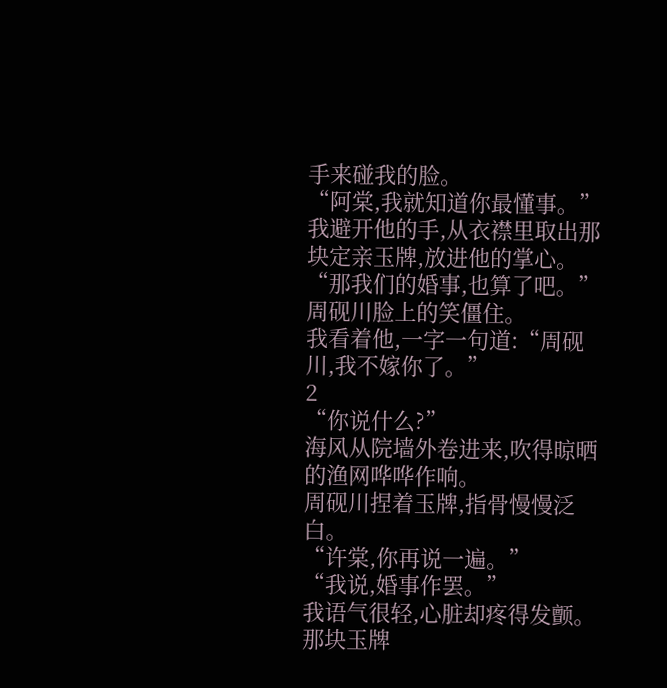手来碰我的脸。
“阿棠,我就知道你最懂事。”
我避开他的手,从衣襟里取出那块定亲玉牌,放进他的掌心。
“那我们的婚事,也算了吧。”
周砚川脸上的笑僵住。
我看着他,一字一句道:“周砚川,我不嫁你了。”
2
“你说什么?”
海风从院墙外卷进来,吹得晾晒的渔网哗哗作响。
周砚川捏着玉牌,指骨慢慢泛白。
“许棠,你再说一遍。”
“我说,婚事作罢。”
我语气很轻,心脏却疼得发颤。
那块玉牌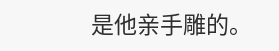是他亲手雕的。